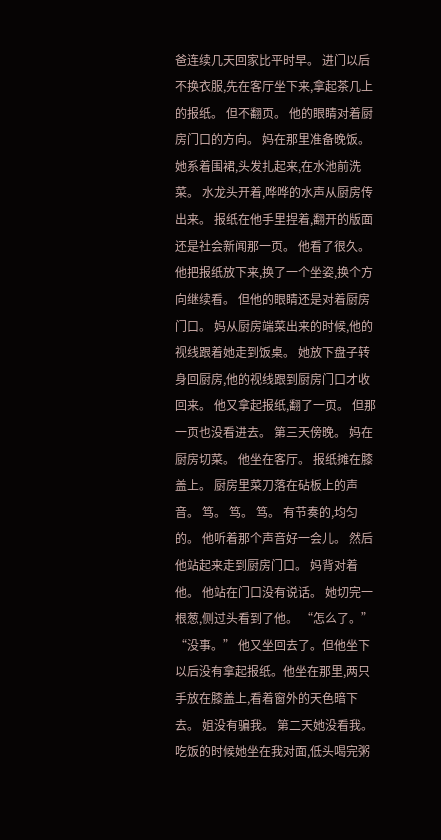爸连续几天回家比平时早。 进门以后不换衣服,先在客厅坐下来,拿起茶几上的报纸。 但不翻页。 他的眼睛对着厨房门口的方向。 妈在那里准备晚饭。 她系着围裙,头发扎起来,在水池前洗菜。 水龙头开着,哗哗的水声从厨房传出来。 报纸在他手里捏着,翻开的版面还是社会新闻那一页。 他看了很久。 他把报纸放下来,换了一个坐姿,换个方向继续看。 但他的眼睛还是对着厨房门口。 妈从厨房端菜出来的时候,他的视线跟着她走到饭桌。 她放下盘子转身回厨房,他的视线跟到厨房门口才收回来。 他又拿起报纸,翻了一页。 但那一页也没看进去。 第三天傍晚。 妈在厨房切菜。 他坐在客厅。 报纸摊在膝盖上。 厨房里菜刀落在砧板上的声音。 笃。 笃。 笃。 有节奏的,均匀的。 他听着那个声音好一会儿。 然后他站起来走到厨房门口。 妈背对着他。 他站在门口没有说话。 她切完一根葱,侧过头看到了他。 “怎么了。” “没事。” 他又坐回去了。但他坐下以后没有拿起报纸。他坐在那里,两只手放在膝盖上,看着窗外的天色暗下去。 姐没有骗我。 第二天她没看我。 吃饭的时候她坐在我对面,低头喝完粥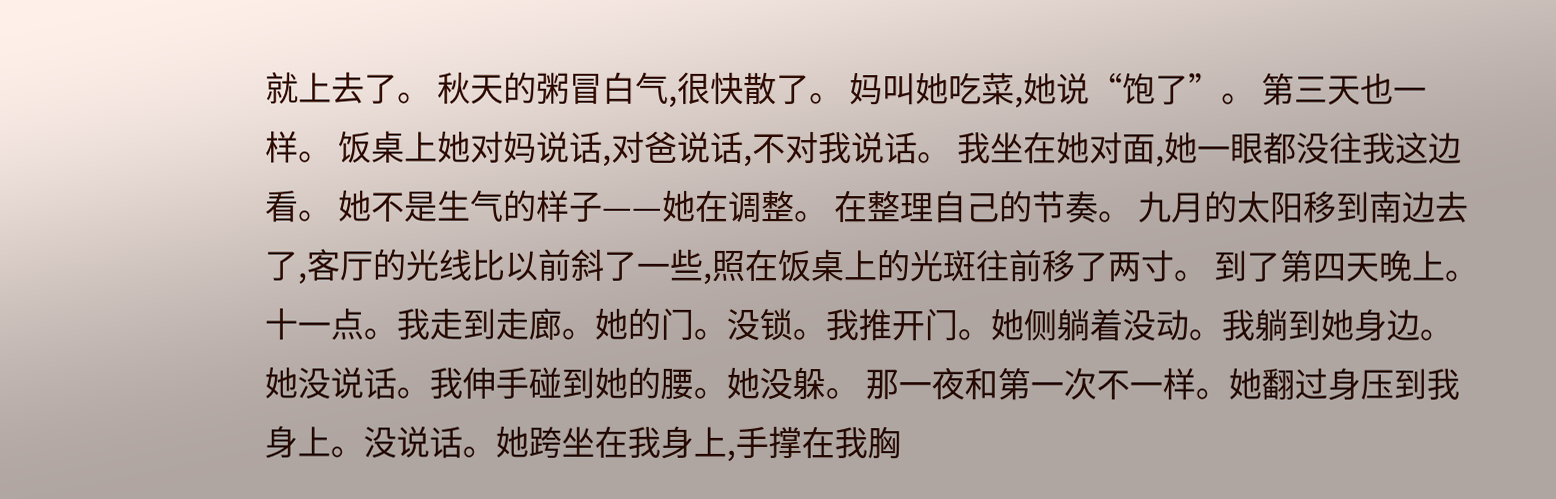就上去了。 秋天的粥冒白气,很快散了。 妈叫她吃菜,她说“饱了”。 第三天也一样。 饭桌上她对妈说话,对爸说话,不对我说话。 我坐在她对面,她一眼都没往我这边看。 她不是生气的样子——她在调整。 在整理自己的节奏。 九月的太阳移到南边去了,客厅的光线比以前斜了一些,照在饭桌上的光斑往前移了两寸。 到了第四天晚上。十一点。我走到走廊。她的门。没锁。我推开门。她侧躺着没动。我躺到她身边。她没说话。我伸手碰到她的腰。她没躲。 那一夜和第一次不一样。她翻过身压到我身上。没说话。她跨坐在我身上,手撑在我胸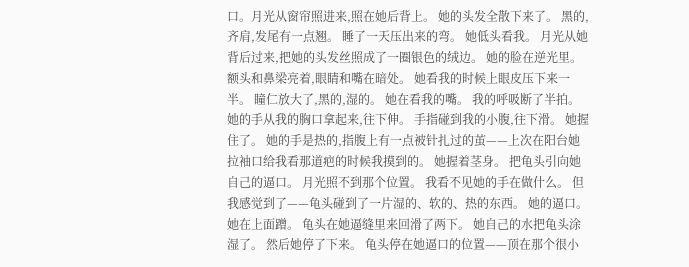口。月光从窗帘照进来,照在她后背上。 她的头发全散下来了。 黑的,齐肩,发尾有一点翘。 睡了一天压出来的弯。 她低头看我。 月光从她背后过来,把她的头发丝照成了一圈银色的绒边。 她的脸在逆光里。 额头和鼻梁亮着,眼睛和嘴在暗处。 她看我的时候上眼皮压下来一半。 瞳仁放大了,黑的,湿的。 她在看我的嘴。 我的呼吸断了半拍。 她的手从我的胸口拿起来,往下伸。 手指碰到我的小腹,往下滑。 她握住了。 她的手是热的,指腹上有一点被针扎过的茧——上次在阳台她拉袖口给我看那道疤的时候我摸到的。 她握着茎身。 把龟头引向她自己的逼口。 月光照不到那个位置。 我看不见她的手在做什么。 但我感觉到了——龟头碰到了一片湿的、软的、热的东西。 她的逼口。 她在上面蹭。 龟头在她逼缝里来回滑了两下。 她自己的水把龟头涂湿了。 然后她停了下来。 龟头停在她逼口的位置——顶在那个很小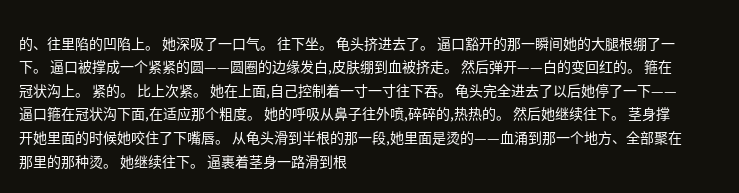的、往里陷的凹陷上。 她深吸了一口气。 往下坐。 龟头挤进去了。 逼口豁开的那一瞬间她的大腿根绷了一下。 逼口被撑成一个紧紧的圆——圆圈的边缘发白,皮肤绷到血被挤走。 然后弹开——白的变回红的。 箍在冠状沟上。 紧的。 比上次紧。 她在上面,自己控制着一寸一寸往下吞。 龟头完全进去了以后她停了一下——逼口箍在冠状沟下面,在适应那个粗度。 她的呼吸从鼻子往外喷,碎碎的,热热的。 然后她继续往下。 茎身撑开她里面的时候她咬住了下嘴唇。 从龟头滑到半根的那一段,她里面是烫的——血涌到那一个地方、全部聚在那里的那种烫。 她继续往下。 逼裹着茎身一路滑到根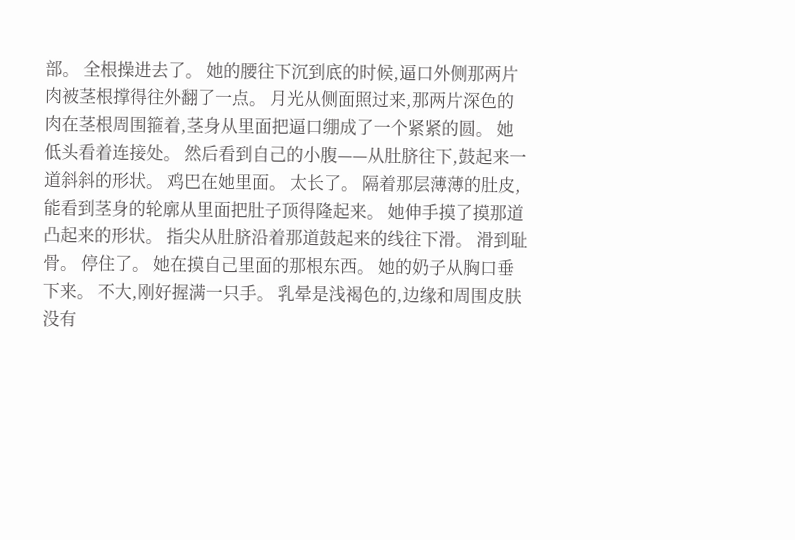部。 全根操进去了。 她的腰往下沉到底的时候,逼口外侧那两片肉被茎根撑得往外翻了一点。 月光从侧面照过来,那两片深色的肉在茎根周围箍着,茎身从里面把逼口绷成了一个紧紧的圆。 她低头看着连接处。 然后看到自己的小腹——从肚脐往下,鼓起来一道斜斜的形状。 鸡巴在她里面。 太长了。 隔着那层薄薄的肚皮,能看到茎身的轮廓从里面把肚子顶得隆起来。 她伸手摸了摸那道凸起来的形状。 指尖从肚脐沿着那道鼓起来的线往下滑。 滑到耻骨。 停住了。 她在摸自己里面的那根东西。 她的奶子从胸口垂下来。 不大,刚好握满一只手。 乳晕是浅褐色的,边缘和周围皮肤没有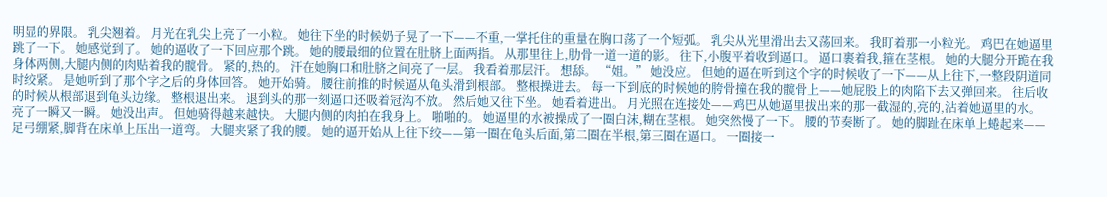明显的界限。 乳尖翘着。 月光在乳尖上亮了一小粒。 她往下坐的时候奶子晃了一下——不重,一掌托住的重量在胸口荡了一个短弧。 乳尖从光里滑出去又荡回来。 我盯着那一小粒光。 鸡巴在她逼里跳了一下。 她感觉到了。 她的逼收了一下回应那个跳。 她的腰最细的位置在肚脐上面两指。 从那里往上,肋骨一道一道的影。 往下,小腹平着收到逼口。 逼口裹着我,箍在茎根。 她的大腿分开跪在我身体两侧,大腿内侧的肉贴着我的髋骨。 紧的,热的。 汗在她胸口和肚脐之间亮了一层。 我看着那层汗。 想舔。 “姐。” 她没应。 但她的逼在听到这个字的时候收了一下——从上往下,一整段阴道同时绞紧。 是她听到了那个字之后的身体回答。 她开始骑。 腰往前推的时候逼从龟头滑到根部。 整根操进去。 每一下到底的时候她的胯骨撞在我的髋骨上——她屁股上的肉陷下去又弹回来。 往后收的时候从根部退到龟头边缘。 整根退出来。 退到头的那一刻逼口还吸着冠沟不放。 然后她又往下坐。 她看着进出。 月光照在连接处——鸡巴从她逼里拔出来的那一截湿的,亮的,沾着她逼里的水。 亮了一瞬又一瞬。 她没出声。 但她骑得越来越快。 大腿内侧的肉拍在我身上。 啪啪的。 她逼里的水被操成了一圈白沫,糊在茎根。 她突然慢了一下。 腰的节奏断了。 她的脚趾在床单上蜷起来——足弓绷紧,脚背在床单上压出一道弯。 大腿夹紧了我的腰。 她的逼开始从上往下绞——第一圈在龟头后面,第二圈在半根,第三圈在逼口。 一圈接一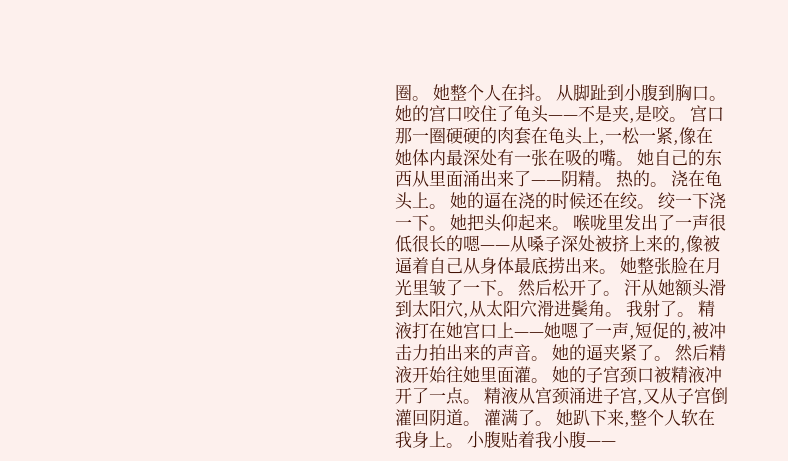圈。 她整个人在抖。 从脚趾到小腹到胸口。 她的宫口咬住了龟头——不是夹,是咬。 宫口那一圈硬硬的肉套在龟头上,一松一紧,像在她体内最深处有一张在吸的嘴。 她自己的东西从里面涌出来了——阴精。 热的。 浇在龟头上。 她的逼在浇的时候还在绞。 绞一下浇一下。 她把头仰起来。 喉咙里发出了一声很低很长的嗯——从嗓子深处被挤上来的,像被逼着自己从身体最底捞出来。 她整张脸在月光里皱了一下。 然后松开了。 汗从她额头滑到太阳穴,从太阳穴滑进鬓角。 我射了。 精液打在她宫口上——她嗯了一声,短促的,被冲击力拍出来的声音。 她的逼夹紧了。 然后精液开始往她里面灌。 她的子宫颈口被精液冲开了一点。 精液从宫颈涌进子宫,又从子宫倒灌回阴道。 灌满了。 她趴下来,整个人软在我身上。 小腹贴着我小腹——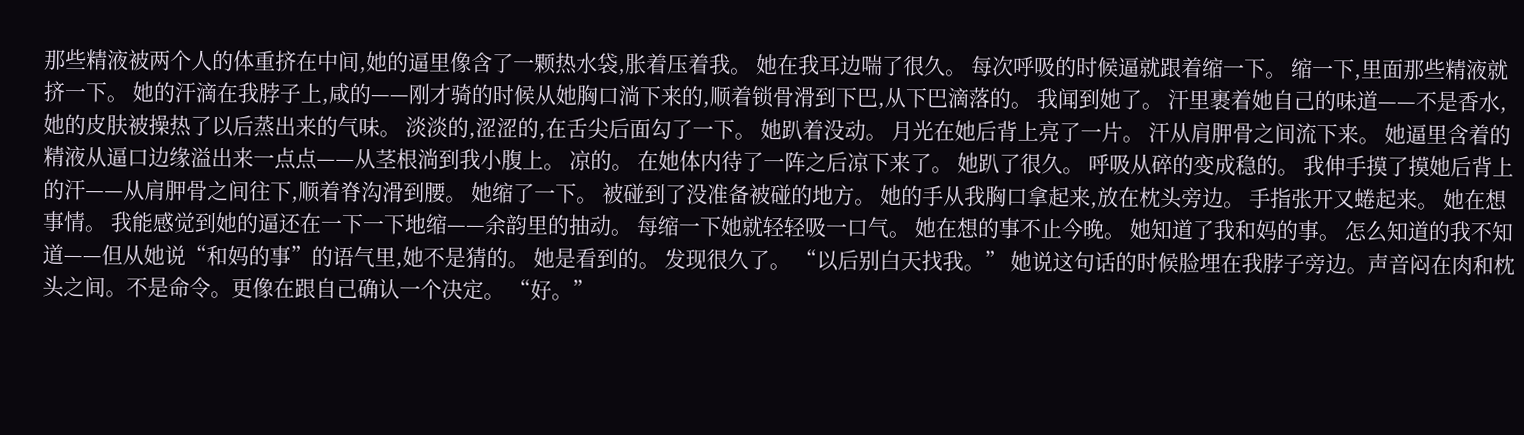那些精液被两个人的体重挤在中间,她的逼里像含了一颗热水袋,胀着压着我。 她在我耳边喘了很久。 每次呼吸的时候逼就跟着缩一下。 缩一下,里面那些精液就挤一下。 她的汗滴在我脖子上,咸的——刚才骑的时候从她胸口淌下来的,顺着锁骨滑到下巴,从下巴滴落的。 我闻到她了。 汗里裹着她自己的味道——不是香水,她的皮肤被操热了以后蒸出来的气味。 淡淡的,涩涩的,在舌尖后面勾了一下。 她趴着没动。 月光在她后背上亮了一片。 汗从肩胛骨之间流下来。 她逼里含着的精液从逼口边缘溢出来一点点——从茎根淌到我小腹上。 凉的。 在她体内待了一阵之后凉下来了。 她趴了很久。 呼吸从碎的变成稳的。 我伸手摸了摸她后背上的汗——从肩胛骨之间往下,顺着脊沟滑到腰。 她缩了一下。 被碰到了没准备被碰的地方。 她的手从我胸口拿起来,放在枕头旁边。 手指张开又蜷起来。 她在想事情。 我能感觉到她的逼还在一下一下地缩——余韵里的抽动。 每缩一下她就轻轻吸一口气。 她在想的事不止今晚。 她知道了我和妈的事。 怎么知道的我不知道——但从她说“和妈的事”的语气里,她不是猜的。 她是看到的。 发现很久了。 “以后别白天找我。” 她说这句话的时候脸埋在我脖子旁边。声音闷在肉和枕头之间。不是命令。更像在跟自己确认一个决定。 “好。”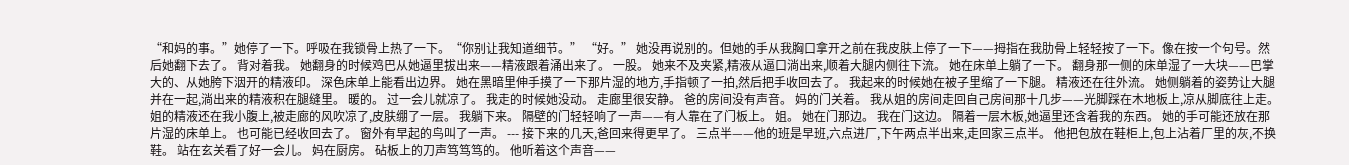“和妈的事。”她停了一下。呼吸在我锁骨上热了一下。“你别让我知道细节。” “好。” 她没再说别的。但她的手从我胸口拿开之前在我皮肤上停了一下——拇指在我肋骨上轻轻按了一下。像在按一个句号。然后她翻下去了。 背对着我。 她翻身的时候鸡巴从她逼里拔出来——精液跟着涌出来了。 一股。 她来不及夹紧,精液从逼口淌出来,顺着大腿内侧往下流。 她在床单上躺了一下。 翻身那一侧的床单湿了一大块——巴掌大的、从她胯下洇开的精液印。 深色床单上能看出边界。 她在黑暗里伸手摸了一下那片湿的地方,手指顿了一拍,然后把手收回去了。 我起来的时候她在被子里缩了一下腿。 精液还在往外流。 她侧躺着的姿势让大腿并在一起,淌出来的精液积在腿缝里。 暖的。 过一会儿就凉了。 我走的时候她没动。 走廊里很安静。 爸的房间没有声音。 妈的门关着。 我从姐的房间走回自己房间那十几步——光脚踩在木地板上,凉从脚底往上走。 姐的精液还在我小腹上,被走廊的风吹凉了,皮肤绷了一层。 我躺下来。 隔壁的门轻轻响了一声——有人靠在了门板上。 姐。 她在门那边。 我在门这边。 隔着一层木板,她逼里还含着我的东西。 她的手可能还放在那片湿的床单上。 也可能已经收回去了。 窗外有早起的鸟叫了一声。 --- 接下来的几天,爸回来得更早了。 三点半——他的班是早班,六点进厂,下午两点半出来,走回家三点半。 他把包放在鞋柜上,包上沾着厂里的灰,不换鞋。 站在玄关看了好一会儿。 妈在厨房。 砧板上的刀声笃笃笃的。 他听着这个声音——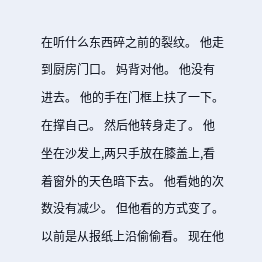在听什么东西碎之前的裂纹。 他走到厨房门口。 妈背对他。 他没有进去。 他的手在门框上扶了一下。 在撑自己。 然后他转身走了。 他坐在沙发上,两只手放在膝盖上,看着窗外的天色暗下去。 他看她的次数没有减少。 但他看的方式变了。 以前是从报纸上沿偷偷看。 现在他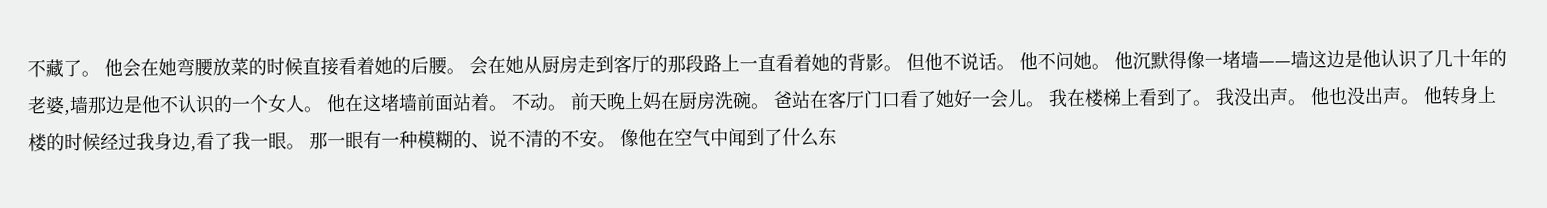不藏了。 他会在她弯腰放菜的时候直接看着她的后腰。 会在她从厨房走到客厅的那段路上一直看着她的背影。 但他不说话。 他不问她。 他沉默得像一堵墙——墙这边是他认识了几十年的老婆,墙那边是他不认识的一个女人。 他在这堵墙前面站着。 不动。 前天晚上妈在厨房洗碗。 爸站在客厅门口看了她好一会儿。 我在楼梯上看到了。 我没出声。 他也没出声。 他转身上楼的时候经过我身边,看了我一眼。 那一眼有一种模糊的、说不清的不安。 像他在空气中闻到了什么东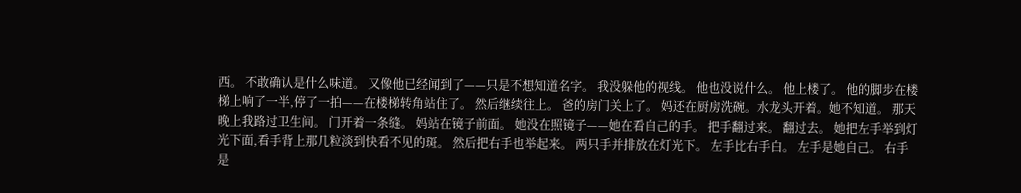西。 不敢确认是什么味道。 又像他已经闻到了——只是不想知道名字。 我没躲他的视线。 他也没说什么。 他上楼了。 他的脚步在楼梯上响了一半,停了一拍——在楼梯转角站住了。 然后继续往上。 爸的房门关上了。 妈还在厨房洗碗。水龙头开着。她不知道。 那天晚上我路过卫生间。 门开着一条缝。 妈站在镜子前面。 她没在照镜子——她在看自己的手。 把手翻过来。 翻过去。 她把左手举到灯光下面,看手背上那几粒淡到快看不见的斑。 然后把右手也举起来。 两只手并排放在灯光下。 左手比右手白。 左手是她自己。 右手是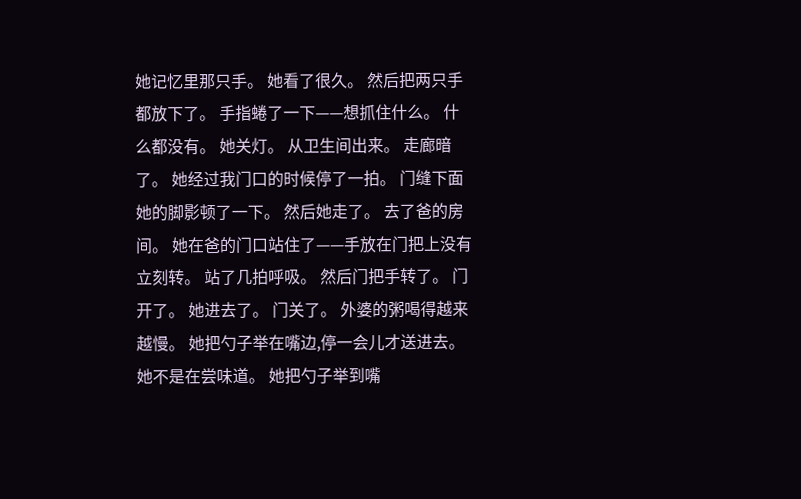她记忆里那只手。 她看了很久。 然后把两只手都放下了。 手指蜷了一下——想抓住什么。 什么都没有。 她关灯。 从卫生间出来。 走廊暗了。 她经过我门口的时候停了一拍。 门缝下面她的脚影顿了一下。 然后她走了。 去了爸的房间。 她在爸的门口站住了——手放在门把上没有立刻转。 站了几拍呼吸。 然后门把手转了。 门开了。 她进去了。 门关了。 外婆的粥喝得越来越慢。 她把勺子举在嘴边,停一会儿才送进去。 她不是在尝味道。 她把勺子举到嘴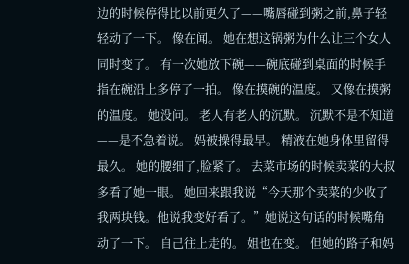边的时候停得比以前更久了——嘴唇碰到粥之前,鼻子轻轻动了一下。 像在闻。 她在想这锅粥为什么让三个女人同时变了。 有一次她放下碗——碗底碰到桌面的时候手指在碗沿上多停了一拍。 像在摸碗的温度。 又像在摸粥的温度。 她没问。 老人有老人的沉默。 沉默不是不知道——是不急着说。 妈被操得最早。 精液在她身体里留得最久。 她的腰细了,脸紧了。 去菜市场的时候卖菜的大叔多看了她一眼。 她回来跟我说“今天那个卖菜的少收了我两块钱。他说我变好看了。”她说这句话的时候嘴角动了一下。 自己往上走的。 姐也在变。 但她的路子和妈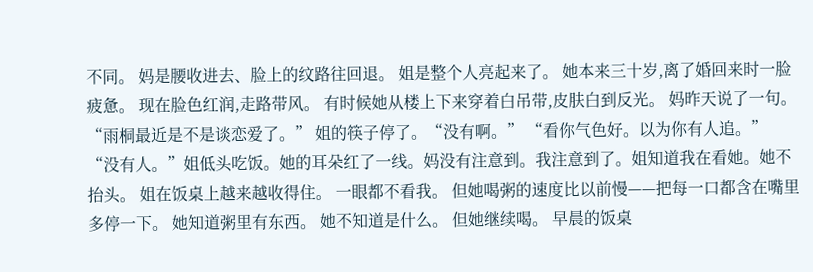不同。 妈是腰收进去、脸上的纹路往回退。 姐是整个人亮起来了。 她本来三十岁,离了婚回来时一脸疲惫。 现在脸色红润,走路带风。 有时候她从楼上下来穿着白吊带,皮肤白到反光。 妈昨天说了一句。“雨桐最近是不是谈恋爱了。” 姐的筷子停了。“没有啊。” “看你气色好。以为你有人追。” “没有人。”姐低头吃饭。她的耳朵红了一线。妈没有注意到。我注意到了。姐知道我在看她。她不抬头。 姐在饭桌上越来越收得住。 一眼都不看我。 但她喝粥的速度比以前慢——把每一口都含在嘴里多停一下。 她知道粥里有东西。 她不知道是什么。 但她继续喝。 早晨的饭桌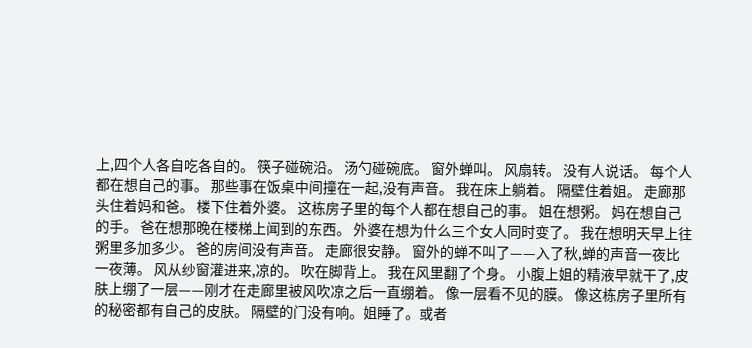上,四个人各自吃各自的。 筷子碰碗沿。 汤勺碰碗底。 窗外蝉叫。 风扇转。 没有人说话。 每个人都在想自己的事。 那些事在饭桌中间撞在一起,没有声音。 我在床上躺着。 隔壁住着姐。 走廊那头住着妈和爸。 楼下住着外婆。 这栋房子里的每个人都在想自己的事。 姐在想粥。 妈在想自己的手。 爸在想那晚在楼梯上闻到的东西。 外婆在想为什么三个女人同时变了。 我在想明天早上往粥里多加多少。 爸的房间没有声音。 走廊很安静。 窗外的蝉不叫了——入了秋,蝉的声音一夜比一夜薄。 风从纱窗灌进来,凉的。 吹在脚背上。 我在风里翻了个身。 小腹上姐的精液早就干了,皮肤上绷了一层——刚才在走廊里被风吹凉之后一直绷着。 像一层看不见的膜。 像这栋房子里所有的秘密都有自己的皮肤。 隔壁的门没有响。姐睡了。或者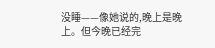没睡——像她说的,晚上是晚上。但今晚已经完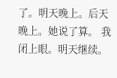了。明天晚上。后天晚上。她说了算。 我闭上眼。明天继续。